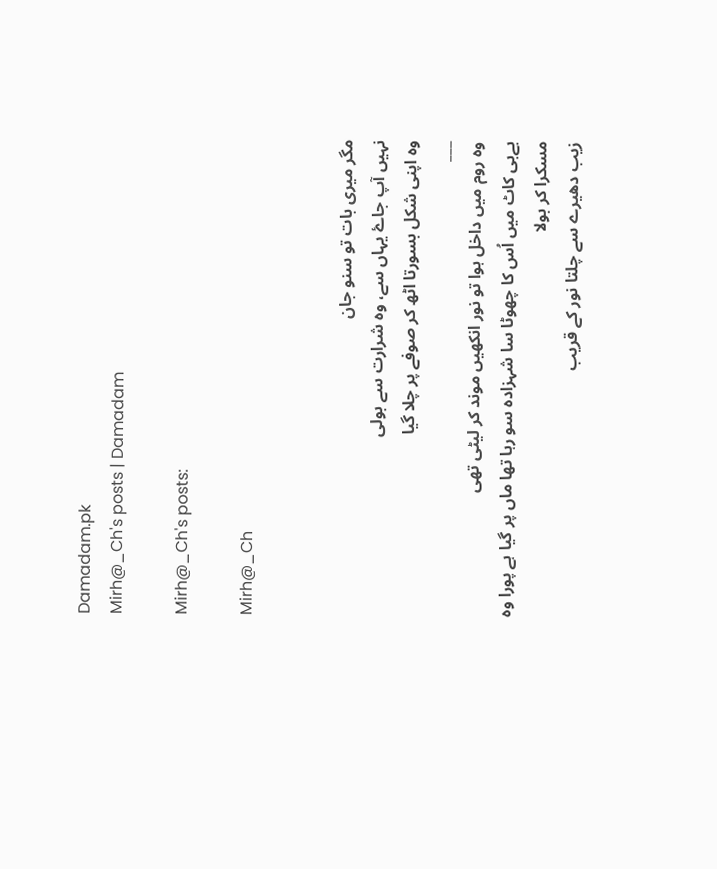Damadam.pk
Mirh@_Ch's posts | Damadam

Mirh@_Ch's posts:

Mirh@_Ch


مگر میری بات تو سنو جان
نہیں آپ جاۓ یہاں سے، وہ شرارت سے بولی
وہ اپنی شکل بسورتا اٹھ کر صوفے پر چلا گیا
___
وہ روم میں داخل ہوا تو نور انکھیں موند کر لیٹی تھی
بےبی کاٹ میں اُس کا چھوٹا سا شہزادہ سو رہا تھا ماں پر گیا ہے پورا وہ مسکرا کر بولا
زیب دھیرے سے چلتا نور کے قریب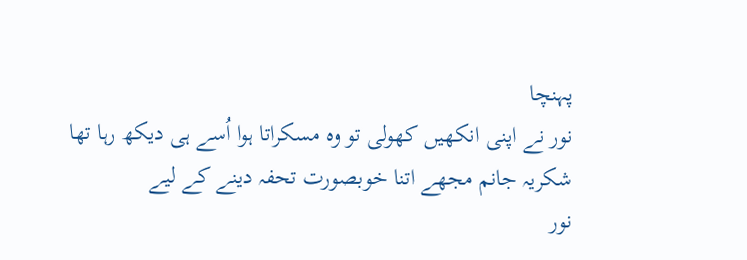پہنچا
نور نے اپنی انکھیں کھولی تو وہ مسکراتا ہوا اُسے ہی دیکھ رہا تھا
شکریہ جانم مجھے اتنا خوبصورت تحفہ دینے کے لیے
نور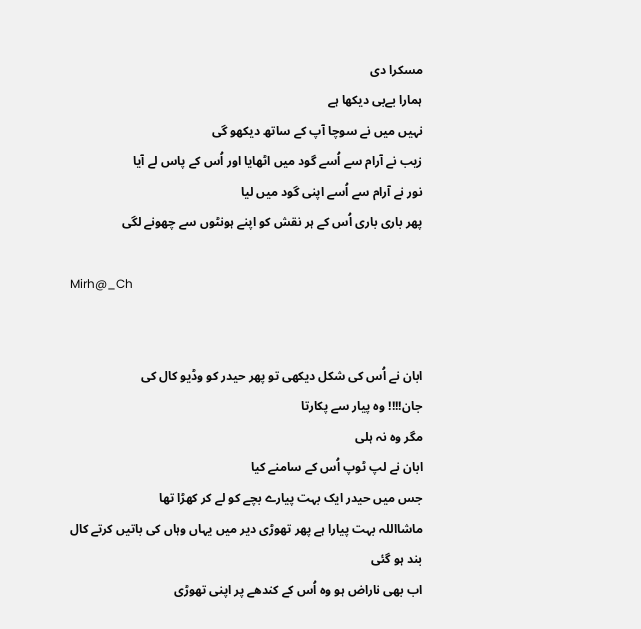مسکرا دی
ہمارا بےبی دیکھا ہے
نہیں میں نے سوچا آپ کے ساتھ دیکھو گی
زیب نے آرام سے اُسے گود میں اٹھایا اور اُس کے پاس لے آیا
نور نے آرام سے اُسے اپنی گود میں لیا
پھر باری باری اُس کے ہر نقش کو اپنے ہونٹوں سے چھونے لگی

Mirh@_Ch


ابان نے اُس کی شکل دیکھی تو پھر حیدر کو وڈیو کال کی
جان!!!! وہ پیار سے پکارتا
مگر وہ نہ ہلی
ابان نے لپ ٹوپ اُس کے سامنے کیا
جس میں حیدر ایک بہت پیارے بچے کو لے کر کھڑا تھا
ماشااللہ بہت پیارا ہے پھر تھوڑی دیر میں یہاں وہاں کی باتیں کرتے کال بند ہو گئی
اب بھی ناراض ہو وہ اُس کے کندھے پر اپنی تھوڑی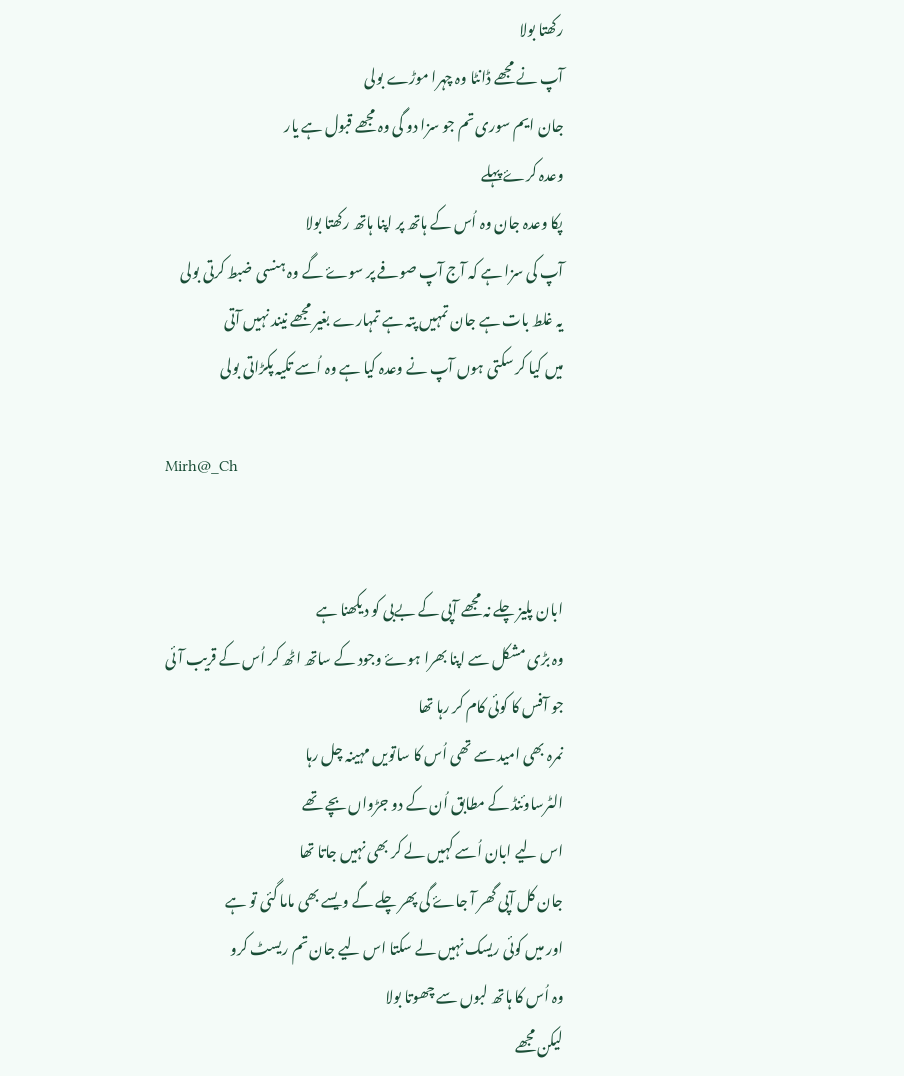رکھتا بولا
آپ نے مجھے ڈانٹا وہ چہرا موڑے بولی
جان ایم سوری تم جو سزا دو گی وہ مجھے قبول ہے یار
وعدہ کرۓ پہلے
پکا وعدہ جان وہ اُس کے ہاتھ پر اپنا ہاتھ رکھتا بولا
آپ کی سزا ہے کہ آج آپ صوفے پر سوۓ گے وہ ہنسی ضبط کرتی بولی
یہ غلط بات ہے جان تمہیں پتہ ہے تمہارے بغیر مجھے نیند نہیں آتی
میں کیا کر سکتی ہوں آپ نے وعدہ کیا ہے وہ اُسے تکیہ پکڑاتی بولی

Mirh@_Ch


ابان پلیز چلے نہ مجھے آپی کے بےبی کو دیکھنا ہے
وہ بڑی مشکل سے اپنا بھرا ہوۓ وجود کے ساتھ اٹھ کر اُس کے قریب آئی
جو آفس کا کوئی کام کر رہا تھا
نمرہ بھی امید سے تھی اُس کا ساتویں مہینہ چل رہا
الٹرساوئنڈ کے مطابق اُن کے دو جڑواں بچے تھے
اس لیے ابان اُسے کہیں لے کر بھی نہیں جاتا تھا
جان کل آپی گھر آ جاۓ گی پھر چلے گے ویسے بھی ماما گئی تو ہے
اور میں کوئی ریسک نہیں لے سکتا اس لیے جان تم ریسٹ کرو
وہ اُس کا ہاتھ لبوں سے چھوتا بولا
لیکن مجھے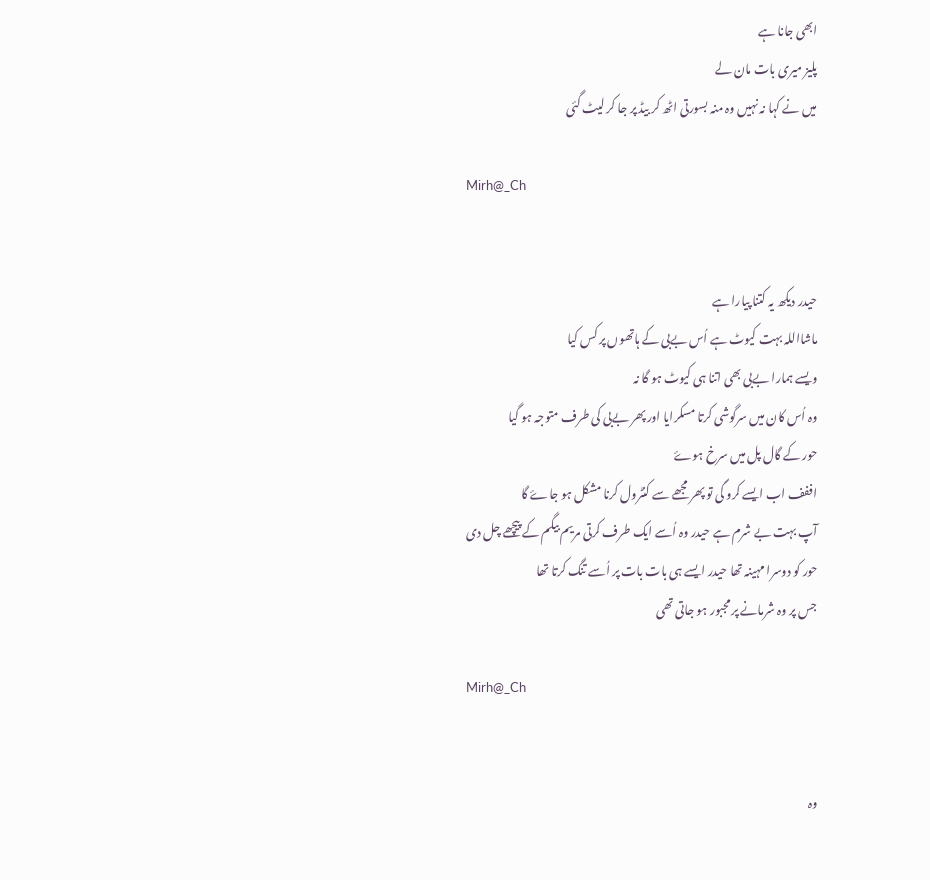ابھی جانا ہے
پلیز میری بات مان لے
میں نے کہا نہ نہیں وہ منہ بسورتی اٹھ کر بیڈ پر جا کر لیٹ گئی

Mirh@_Ch


حیدر دیکھ یہ کتنا پیارا ہے
ماشااللہ بہت کیوٹ ہے اُس بےبی کے ہاتھوں پر کس کیا
ویسے ہمارا بےبی بھی اتنا ہی کیوٹ ہو گا نہ
وہ اُس کان میں سرگوشی کرتا مسکرایا اور پھر بےبی کی طرف متوجہ ہو گیا
حور کے گال پل میں سرخ ہوۓ
اففف اب ایسے کرو گی تو پھر مجھے سے کنٹرول کرنا مشکل ہو جاۓ گا
آپ بہت بے شرم ہے حیدر وہ اُسے ایک طرف کرتی مریم بیگم کے پیچھے چل دی
حور کو دوسرا مہینہ تھا حیدر ایسے ہی بات بات پر اُسے تنگ کرتا تھا
جس پر وہ شرمانے پر مجبور ہو جاتی تھی

Mirh@_Ch


وہ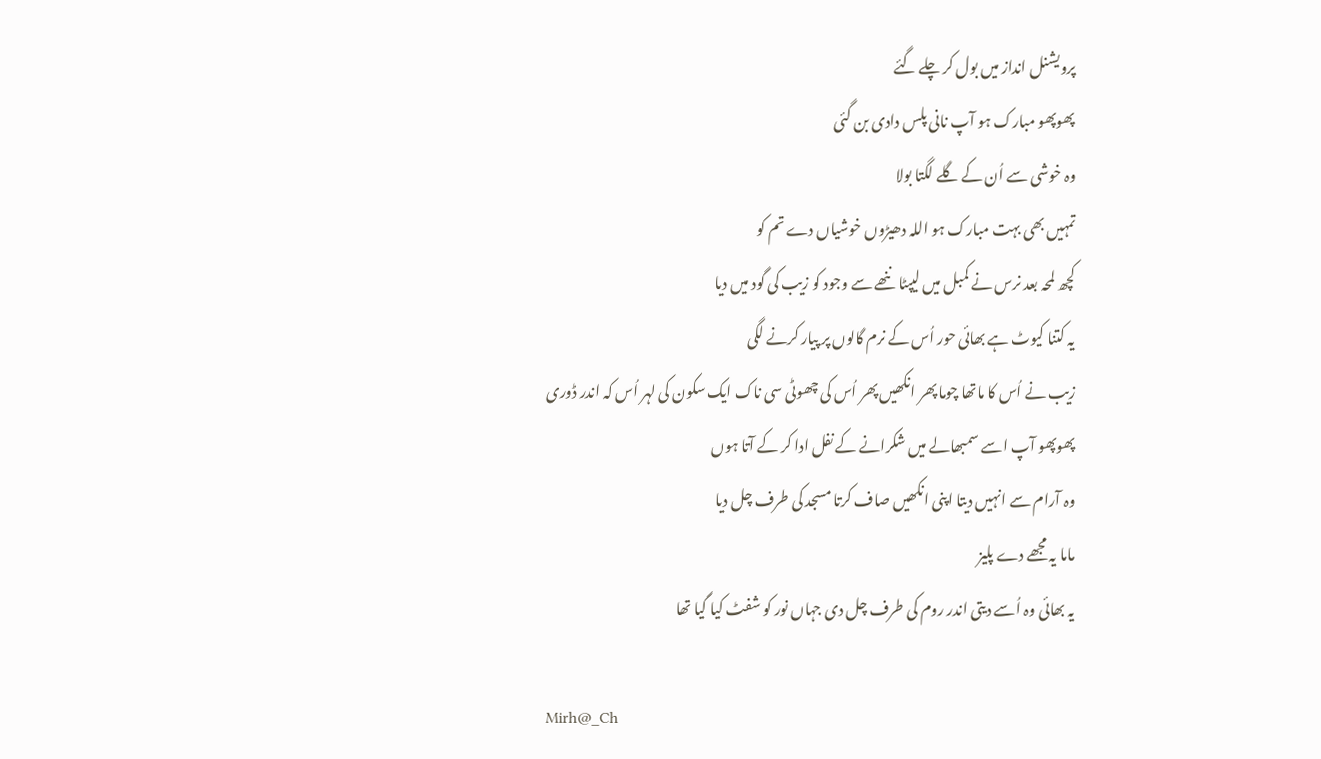پرویشنل انداز میں بول کر چلے گئے
پھوپھو مبارک ہو آپ نانی پلس دادی بن گئی
وہ خوشی سے اُن کے گلے لگتا بولا
تمہیں بھی بہت مبارک ہو اللہ دھیڑوں خوشیاں دے تم کو
کچھ لمحہ بعد نرس نے کمبل میں لیپٹا ننھے سے وجود کو زیب کی گود میں دیا
یہ کتنا کیوٹ ہے بھائی حور اُس کے نرم گالوں پر پیار کرنے لگی
زیب نے اُس کا ماتھا چوما پھر انکھیں پھر اُس کی چھوٹی سی ناک ایک سکون کی لہر اُس کہ اندر ڈوری
پھوپھو آپ اسے سمبھالے میں شکرانے کے نفل ادا کر کے آتا ہوں
وہ آرام سے انہیں دیتا اپنی انکھیں صاف کرتا مسجد کی طرف چل دیا
ماما یہ مجھے دے پلیز
یہ بھائی وہ اُسے دیتی اندر روم کی طرف چل دی جہاں نور کو شفٹ کیا گیا تھا

Mirh@_Ch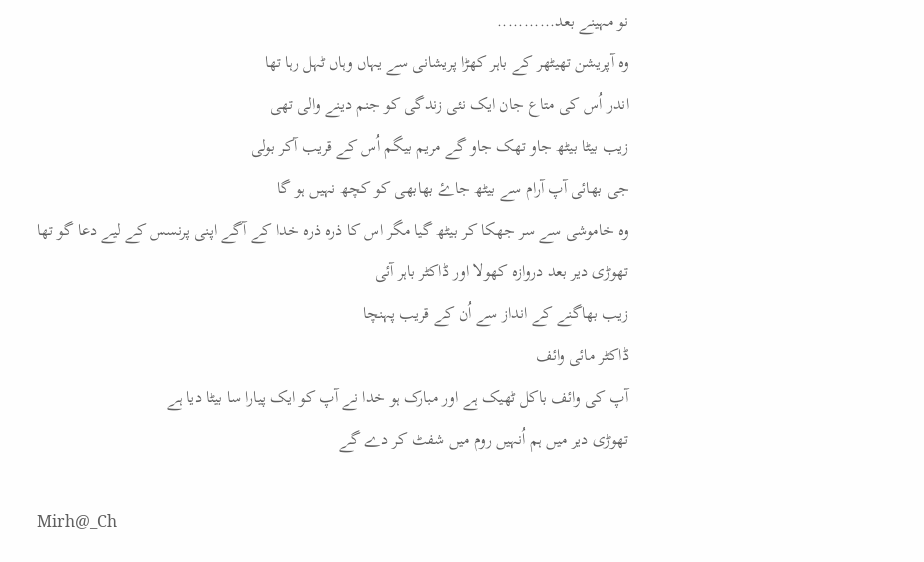نو مہینے بعد...........
وہ آپریشن تھیٹھر کے باہر کھڑا پریشانی سے یہاں وہاں ٹہل رہا تھا
اندر اُس کی متاع جان ایک نئی زندگی کو جنم دینے والی تھی
زیب بیٹا بیٹھ جاو تھک جاو گے مریم بیگم اُس کے قریب آکر بولی
جی بھائی آپ آرام سے بیٹھ جاۓ بھابھی کو کچھ نہیں ہو گا
وہ خاموشی سے سر جھکا کر بیٹھ گیا مگر اس کا ذرہ ذرہ خدا کے آگے اپنی پرنسس کے لیے دعا گو تھا
تھوڑی دیر بعد دروازہ کھولا اور ڈاکٹر باہر آئی
زیب بھاگنے کے انداز سے اُن کے قریب پہنچا
ڈاکٹر مائی وائف
آپ کی وائف باکل ٹھیک ہے اور مبارک ہو خدا نے آپ کو ایک پیارا سا بیٹا دیا ہے
تھوڑی دیر میں ہم اُنہیں روم میں شفٹ کر دے گے

Mirh@_Ch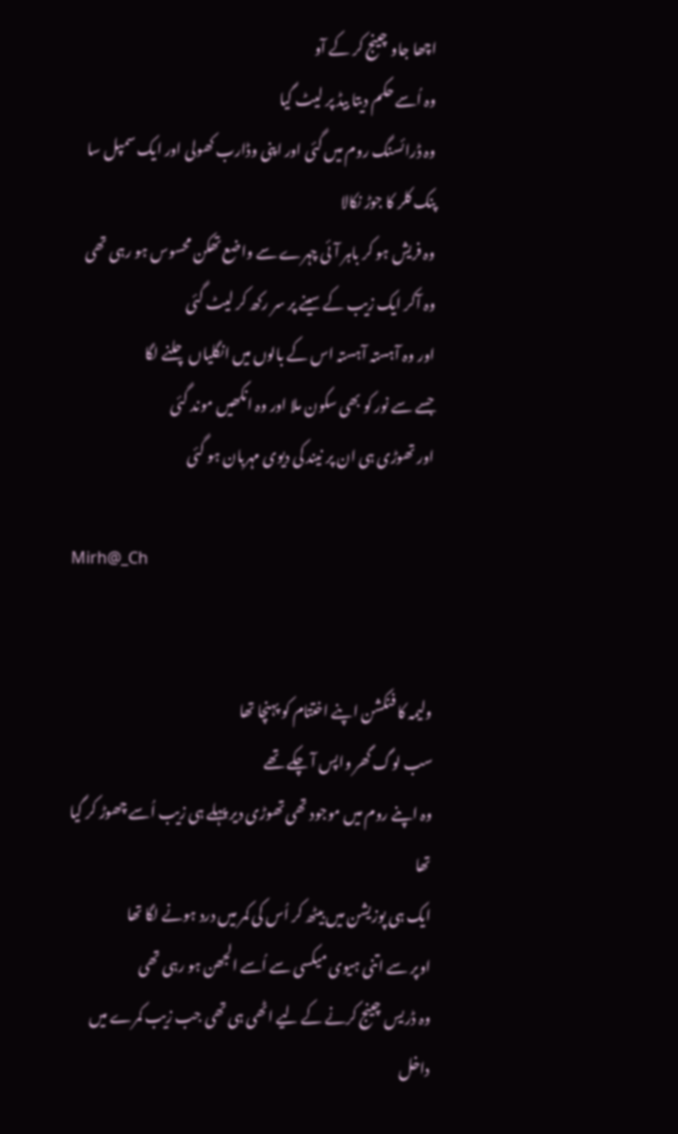اچھا جاو چینج کر کے آو
وہ اُسے حکم دیتا بیڈ پر لیٹ گیا
وہ ڈرائسنگ روم میں گئی اور اپنی وڈارب کھولی اور ایک سمپل سا پنک کلر کا جوڑ نکالا
وہ فریش ہو کر باہر آئی چہرے سے واضع تھکن محسوس ہو رہی تھی
وہ آکر ایک زیب کے سینے پر سر رکھ کر لیٹ گئی
اور وہ آہستہ آہستہ اس کے بالوں میں انگلیاں چلنے لگا
جسے سے نور کو بھی سکون ملا اور وہ انکھیں موند گئی
اور تھوڑی ہی ان پر نیند کی دیوی مہربان ہو گئی

Mirh@_Ch


ولیمہ کا فنکشن اپنے اختتام کو پہنچا تھا
سب لوگ گھر واپس آ چکے تھے
وہ اپنے روم میں موجود تھی تھوڑی دیر پہلے ہی زیب اُسے چھوڑ کر گیا تھا
ایک ہی پوزیشن میں بیٹھ کر اُس کی کمر میں درد ہونے لگا تھا
اوپر سے اتنی ہیوی میکسی سے اُسے الجھن ہو رہی تھی
وہ ڈریس چینج کرنے کے لیے اٹھی ہی تھی جب زیب کمرے میں داخل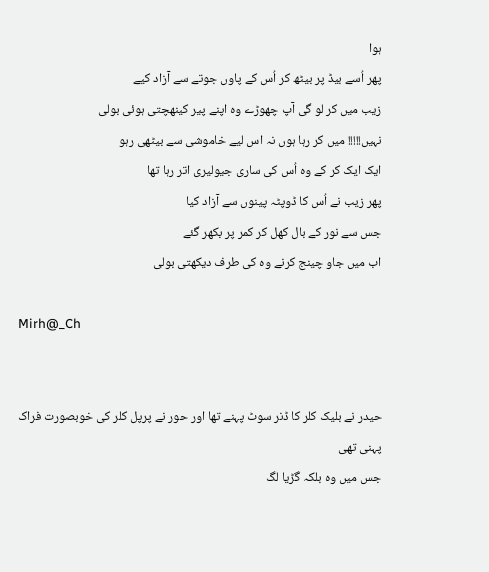ہوا
پھر اُسے بیڈ پر بیٹھ کر اُس کے پاوں جوتے سے آزاد کیے
زیب میں کر لو گی آپ چھوڑے وہ اپنے پیر کینھچتی ہوئی بولی
نہیں!!!!! میں کر رہا ہوں نہ اس لیے خاموشی سے بیٹھی رہو
ایک ایک کر کے وہ اُس کی ساری جیولیری اتر رہا تھا
پھر زیب نے اُس کا ڈوپٹہ پینوں سے آزاد کیا
جس سے نور کے بال کھل کر کمر پر بکھر گئے
اب میں جاو چینج کرنے وہ کی طرف دیکھتی بولی

Mirh@_Ch


حیدر نے بلیک کلر کا ڈنر سوٹ پہنے تھا اور حور نے پرپل کلر کی خوبصورت فراک پہنی تھی
جس میں وہ بلکہ گڑیا لگ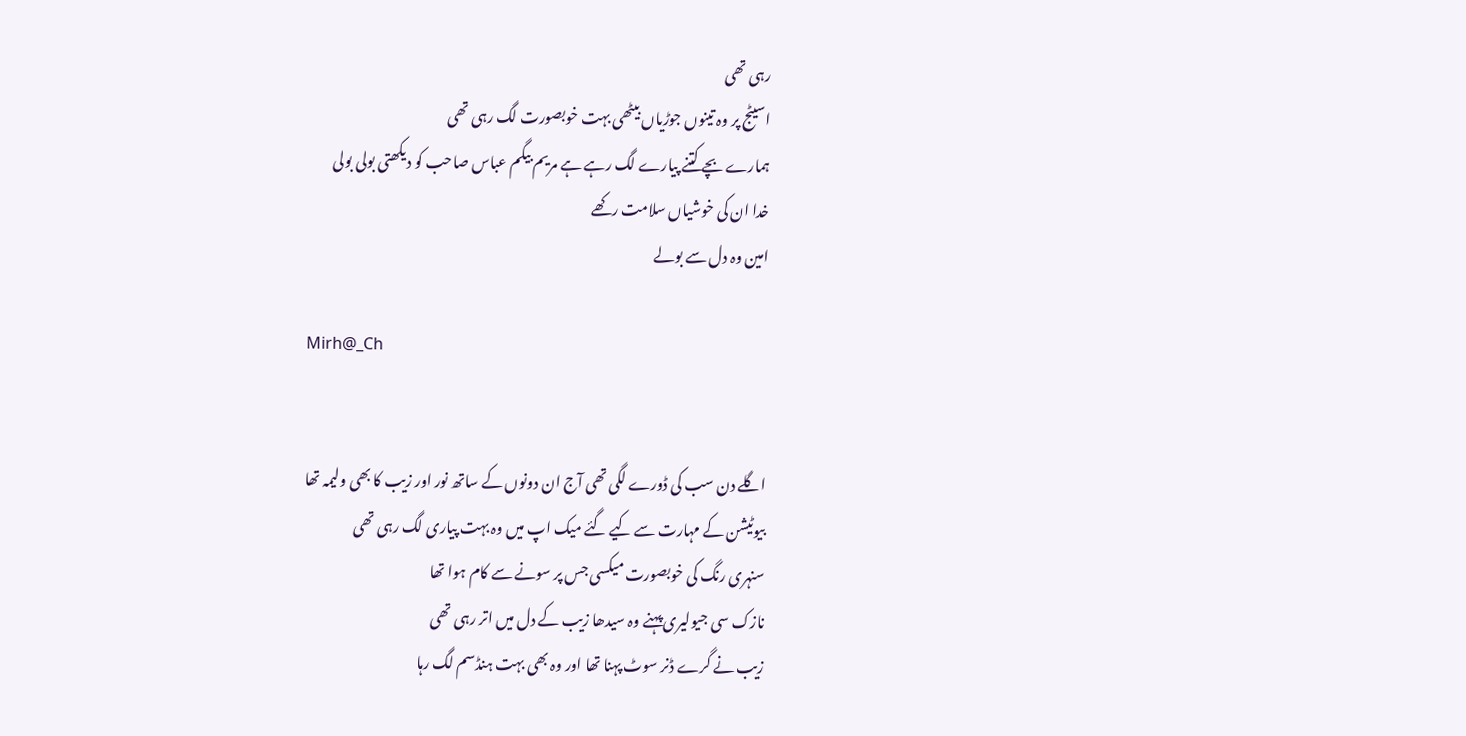رہی تھی
اسیٹج پر وہ تینوں جوڑیاں بیٹھی بہت خوبصورت لگ رہی تھی
ہمارے بچے کتنے پیارے لگ رہے ہے مریم بیگم عباس صاحب کو دیکھتی بولی بولی
خدا ان کی خوشیاں سلامت رکھے
امین وہ دل سے بولے

Mirh@_Ch


اگلے دن سب کی ڈورے لگی تھی آج ان دونوں کے ساتھ نور اور زیب کا بھی ولیمہ تھا
بیوٹیشن کے مہارت سے کیے گئے میک اپ میں وہ بہت پیاری لگ رہی تھی
سنہری رنگ کی خوبصورت میکسی جس پر سونے سے کام ہوا تھا
نازک سی جیولیری پہنے وہ سیدھا زیب کے دل میں اتر رہی تھی
زیب نے گرے ڈنر سوٹ پہنا تھا اور وہ بھی بہت ہنڈسم لگ رہا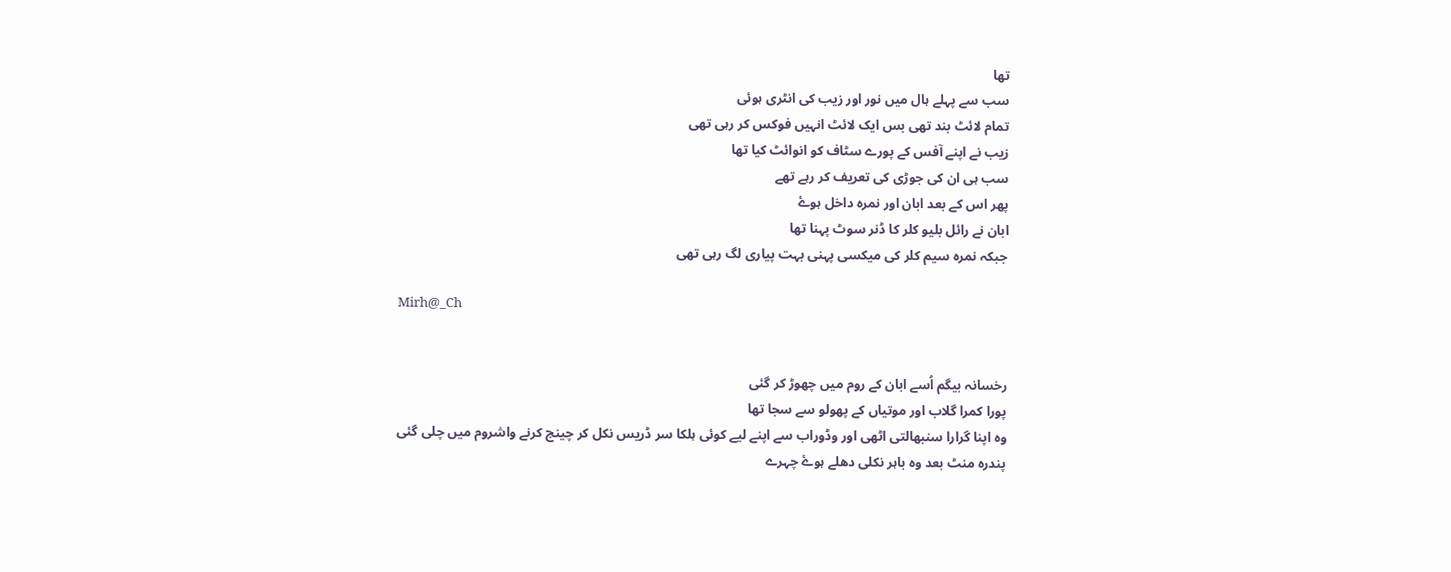تھا
سب سے پہلے ہال میں نور اور زیب کی انٹری ہوئی
تمام لائٹ بند تھی بس ایک لائٹ انہیں فوکس کر رہی تھی
زیب نے اپنے آفس کے پورے سٹاف کو انوائٹ کیا تھا
سب ہی ان کی جوڑی کی تعریف کر رہے تھے
پھر اس کے بعد ابان اور نمرہ داخل ہوۓ
ابان نے رائل بلیو کلر کا ڈنر سوٹ پہنا تھا
جبکہ نمرہ سیم کلر کی میکسی پہنی بہت پیاری لگ رہی تھی

Mirh@_Ch


رخسانہ بیگم اُسے ابان کے روم میں چھوڑ کر گئی
پورا کمرا گلاب اور موتیاں کے پھولو سے سجا تھا
وہ اپنا گرارا سنبھالتی اٹھی اور وڈوراب سے اپنے لیے کوئی ہلکا سر ڈریس نکل کر چینج کرنے واشروم میں چلی گئی
پندرہ منٹ بعد وہ باہر نکلی دھلے ہوۓ چہرے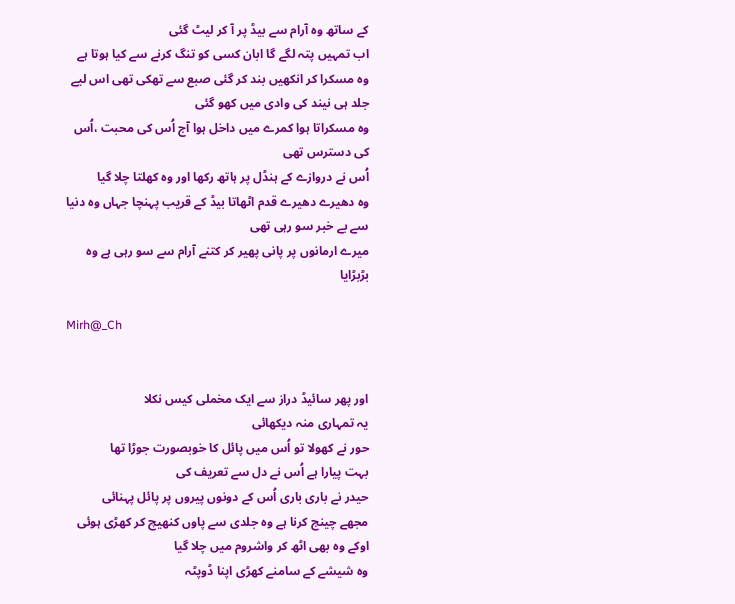کے ساتھ وہ آرام سے بیڈ پر آ کر لیٹ گئی
اب تمہیں پتہ لگے گا ابان کسی کو تنگ کرنے سے کیا ہوتا ہے
وہ مسکرا کر انکھیں بند کر گئی صبع سے تھکی تھی اس لیے جلد ہی نیند کی وادی میں کھو گئی
وہ مسکراتا ہوا کمرے میں داخل ہوا آج اُس کی محبت ،اُس کی دسترس تھی
اُس نے دروازے کے ہنڈل پر ہاتھ رکھا اور وہ کھلتا چلا گیا
وہ دھیرے دھیرے قدم اٹھاتا بیڈ کے قریب پہنچا جہاں وہ دنیا سے بے خبر سو رہی تھی
میرے ارمانوں پر پانی پھیر کر کتنے آرام سے سو رہی ہے وہ بڑبڑایا

Mirh@_Ch


اور پھر سائیڈ دراز سے ایک مخملی کیس نکلا
یہ تمہاری منہ دیکھائی
حور نے کھولا تو اُس میں پائل کا خوبصورت جوڑا تھا
بہت پیارا ہے اُس نے دل سے تعریف کی
حیدر نے باری باری اُس کے دونوں پیروں پر پائل پہنائی
مجھے چینج کرنا ہے وہ جلدی سے پاوں کنھیچ کر کھڑی ہوئی
اوکے وہ بھی اٹھ کر واشروم میں چلا گیا
وہ شیشے کے سامنے کھڑی اپنا ڈوپٹہ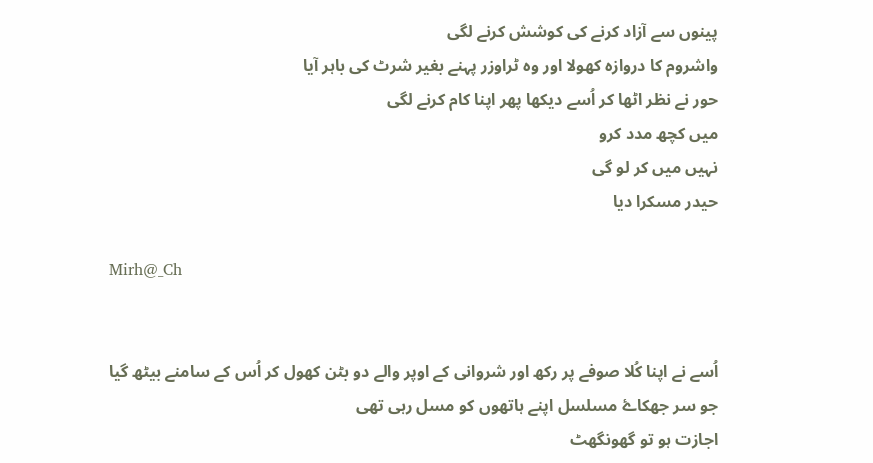پینوں سے آزاد کرنے کی کوشش کرنے لگی
واشروم کا دروازہ کھولا اور وہ ٹراوزر پہنے بغیر شرٹ کی باہر آیا
حور نے نظر اٹھا کر اُسے دیکھا پھر اپنا کام کرنے لگی
میں کچھ مدد کرو
نہیں میں کر لو گی
حیدر مسکرا دیا

Mirh@_Ch


اُسے نے اپنا کُلا صوفے پر رکھ اور شروانی کے اوپر والے دو بٹن کھول کر اُس کے سامنے بیٹھ گیا
جو سر جھکاۓ مسلسل اپنے ہاتھوں کو مسل رہی تھی
اجازت ہو تو گھونگھٹ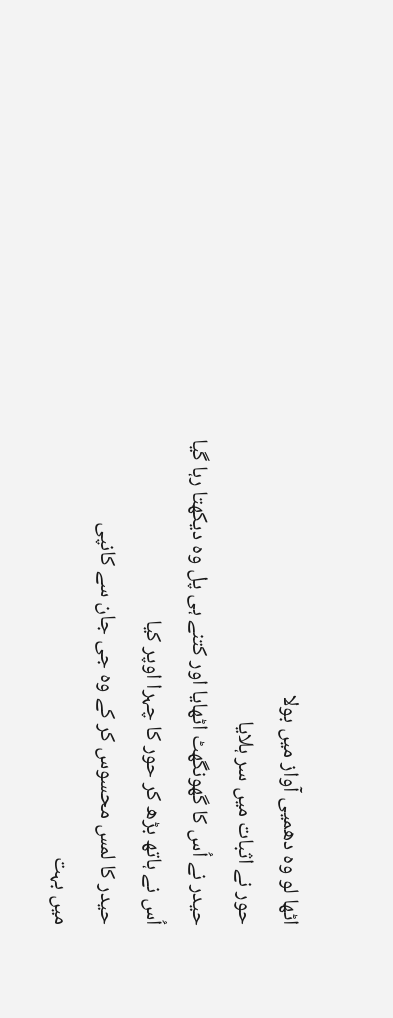اٹھا لو وہ دھمیی آواز میں بولا
حور نے اثبات میں سر ہلایا
حیدر نے اُس کا گھونگھٹ اٹھایا اور کتنے ہی پل وہ دیکھتا رہا گیا
اُس نے ہاتھ بڑھ کر حور کا چہرا اوپر کیا
حیدر کا لمس محسوس کر کے وہ جی جان سے کانپی
میں بہت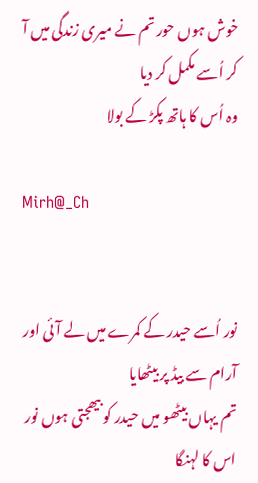خوش ہوں حور تم نے میری زندگی میں آ کر اُسے مکمل کر دیا
وہ اُس کا ہاتھ پکڑ کے بولا

Mirh@_Ch


نور اُسے حیدر کے کمرے میں لے آئی اور آرام سے بیڈ پر بیٹھایا
تم یہاں بیٹھو میں حیدر کو بیھجتی ہوں نور اس کا لہنگا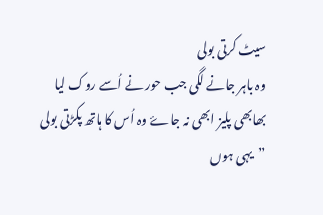سیٹ کرتی بولی
وہ باہر جانے لگی جب حور نے اُسے روک لیا
بھابھی پلیز ابھی نہ جاۓ وہ اُس کا ہاتھ پکڑتی بولی
”یہی ہوں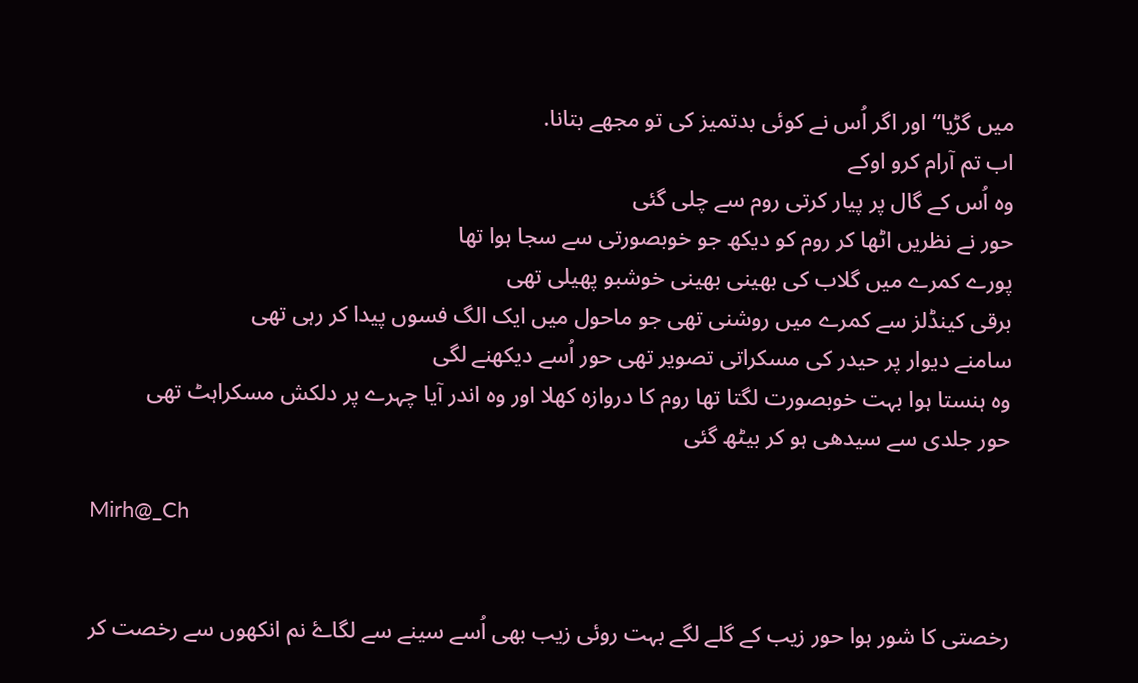میں گڑیا“ اور اگر اُس نے کوئی بدتمیز کی تو مجھے بتانا.
اب تم آرام کرو اوکے
وہ اُس کے گال پر پیار کرتی روم سے چلی گئی
حور نے نظریں اٹھا کر روم کو دیکھ جو خوبصورتی سے سجا ہوا تھا
پورے کمرے میں گلاب کی بھینی بھینی خوشبو پھیلی تھی
برقی کینڈلز سے کمرے میں روشنی تھی جو ماحول میں ایک الگ فسوں پیدا کر رہی تھی
سامنے دیوار پر حیدر کی مسکراتی تصویر تھی حور اُسے دیکھنے لگی
وہ ہنستا ہوا بہت خوبصورت لگتا تھا روم کا دروازہ کھلا اور وہ اندر آیا چہرے پر دلکش مسکراہٹ تھی
حور جلدی سے سیدھی ہو کر بیٹھ گئی

Mirh@_Ch


رخصتی کا شور ہوا حور زیب کے گلے لگے بہت روئی زیب بھی اُسے سینے سے لگاۓ نم انکھوں سے رخصت کر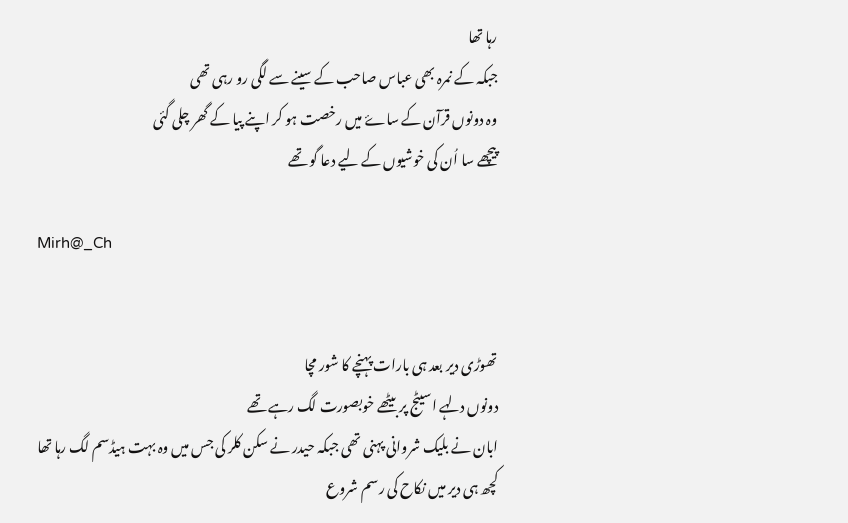رہا تھا
جبکہ کے نمرہ بھی عباس صاحب کے سینے سے لگی رو رہی تھی
وہ دونوں قرآن کے ساۓ میں رخصت ہو کر اپنے پیا کے گھر چلی گئی
پیچھے سا اُن کی خوشیوں کے لیے دعا گو تھے

Mirh@_Ch


تھوڑی دیر بعد ہی بارات پہنچے کا شور مچا
دونوں دلہے اسیٹج پر بیٹھے خوبصورت لگ رہے تھے
ابان نے بلیک شروانی پہنی تھی جبکہ حیدر نے سکن کلر کی جس میں وہ بہت ہیڈسم لگ رہا تھا
کچھ ہی دیر میں نکاح کی رسم شروع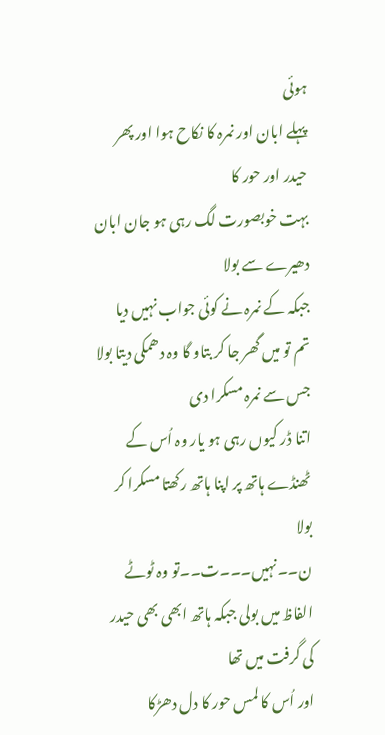ہوئی
پہلے ابان اور نمرہ کا نکاح ہوا اور پھر حیدر اور حور کا
بہت خوبصورت لگ رہی ہو جان ابان دھیرے سے بولا
جبکہ کے نمرہ نے کوئی جواب نہیں دیا
تم تو میں گھر جا کر بتاو گا وہ دھمکی دیتا بولا
جس سے نمرہ مسکرا دی
اتنا ڈر کیوں رہی ہو یار وہ اُس کے ٹھنڈے ہاتھ پر اپنا ہاتھ رکھتا مسکرا کر بولا
ن۔۔نہیں۔۔۔ت۔۔تو وہ ٹوٹے الفاظ میں بولی جبکہ ہاتھ ابھی بھی حیدر کی گرفت میں تھا
اور اُس کا لمس حور کا دل دھڑکا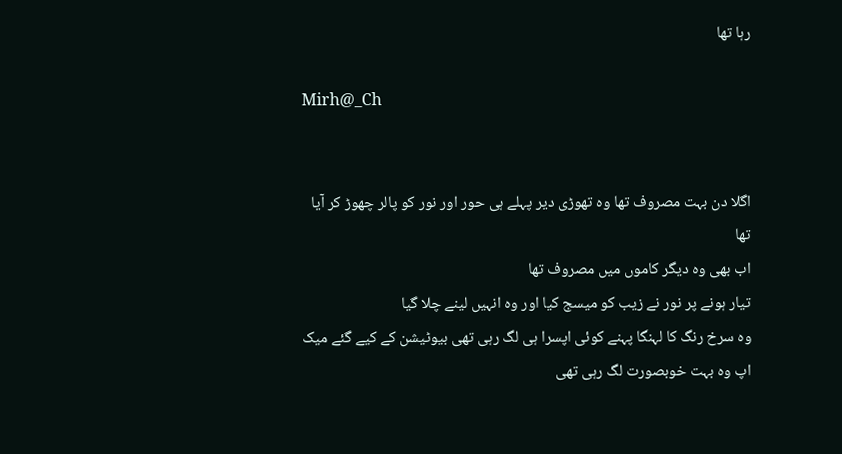رہا تھا

Mirh@_Ch


اگلا دن بہت مصروف تھا وہ تھوڑی دیر پہلے ہی حور اور نور کو پالر چھوڑ کر آیا تھا
اب بھی وہ دیگر کاموں میں مصروف تھا
تیار ہونے پر نور نے زیب کو میسج کیا اور وہ انہیں لینے چلا گیا
وہ سرخ رنگ کا لہنگا پہنے کوئی اپسرا ہی لگ رہی تھی بیوٹیشن کے کیے گئے میک اپ وہ بہت خوبصورت لگ رہی تھی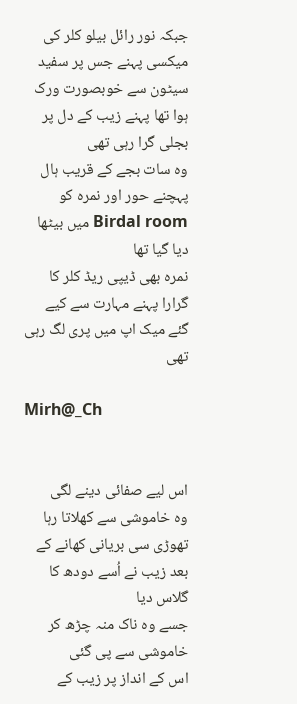جبکہ نور رائل بیلو کلر کی میکسی پہنے جس پر سفید سیٹون سے خوبصورت ورک ہوا تھا پہنے زیب کے دل پر بجلی گرا رہی تھی
وہ سات بجے کے قریب ہال پہچنے حور اور نمرہ کو Birdal room میں بیٹھا دیا گیا تھا
نمرہ بھی ڈیپی ریڈ کلر کا گرارا پہنے مہارت سے کیے گئے میک اپ میں پری لگ رہی تھی

Mirh@_Ch


اس لیے صفائی دینے لگی
وہ خاموشی سے کھلاتا رہا تھوڑی سی بریانی کھانے کے بعد زیب نے اُسے دودھ کا گلاس دیا
جسے وہ ناک منہ چڑھ کر خاموشی سے پی گئی
اس کے انداز پر زیب کے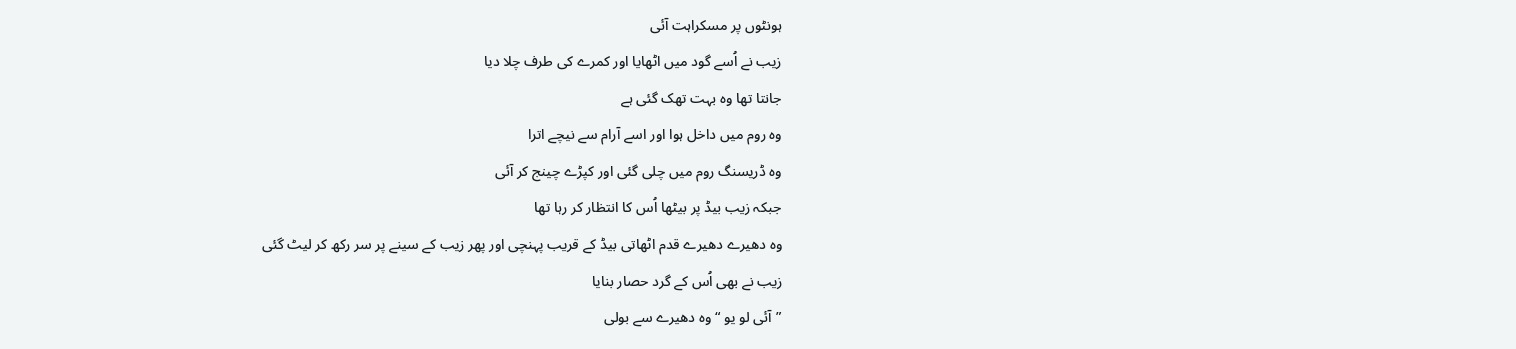ہونٹوں پر مسکراہت آئی
زیب نے اُسے گود میں اٹھایا اور کمرے کی طرف چلا دیا
جانتا تھا وہ بہت تھک گئی ہے
وہ روم میں داخل ہوا اور اسے آرام سے نیچے اترا
وہ ڈریسنگ روم میں چلی گئی اور کپڑے چینج کر آئی
جبکہ زیب بیڈ پر بیٹھا اُس کا انتظار کر رہا تھا
وہ دھیرے دھیرے قدم اٹھاتی بیڈ کے قریب پہنچی اور پھر زیب کے سینے پر سر رکھ کر لیٹ گئی
زیب نے بھی اُس کے گرد حصار بنایا
”آئی لو یو “وہ دھیرے سے بولی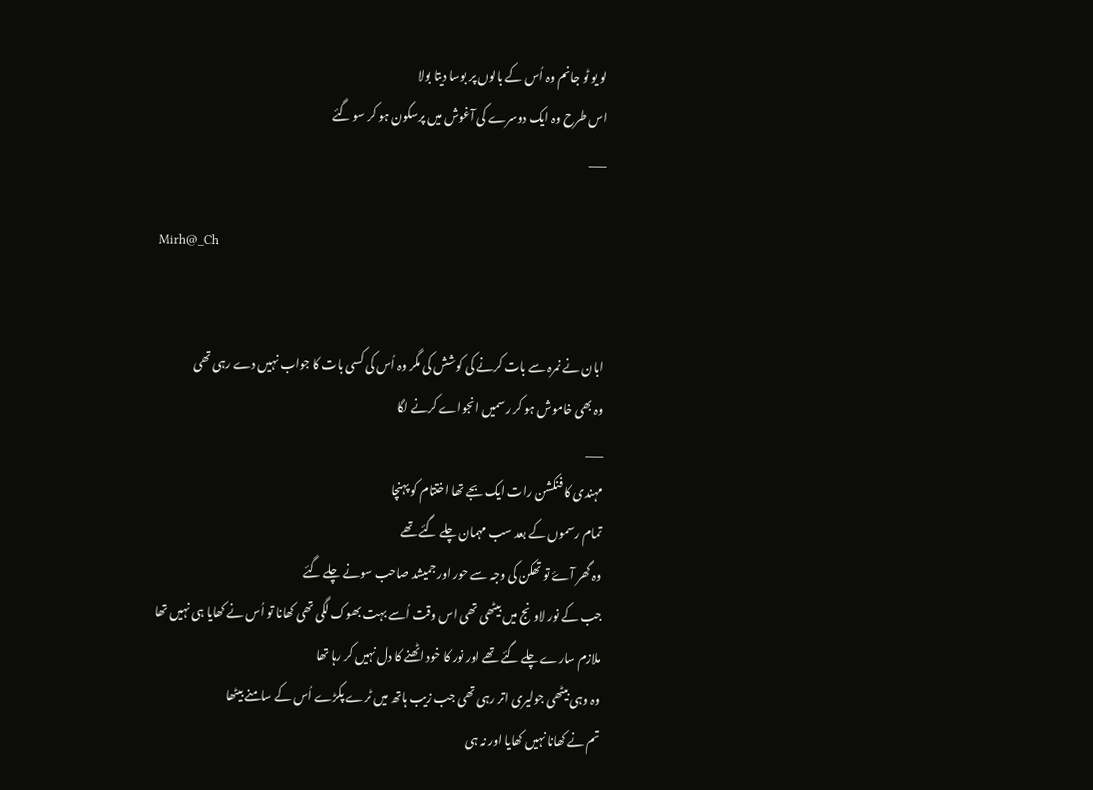لو یو ٹو جانم وہ اُس کے بالوں پر بوسا دیتا بولا
اس طرح وہ ایک دوسرے کی آغوش میں پرسکون ہو کر سو گئے
___

Mirh@_Ch


ابان نے نمرہ سے بات کرنے کی کوشش کی مگر وہ اُس کی کسی بات کا جواب نہیں دے رہی تھی
وہ بھی خاموش ہو کر رسمیں انجواے کرنے لگا
___
مہندی کا فنکشن رات ایک بجے تھا اختتام کو پہنچا
تمام رسموں کے بعد سب مہمان چلے گئے تھے
وہ گھر آۓ تو تھکن کی وجہ سے حور اور جمیشد صاحب سونے چلے گئے
جب کے نور لاونج میں بیٹھی تھی اس وقت اُسے بہت بھوک لگی تھی کھانا تو اُس نے کھایا ہی نہیں تھا
ملازم سارے چلے گئے تھے اور نور کا خود اٹھنے کا دل نہیں کر رہا تھا
وہ وہی بیٹھی جولیری اتر رہی تھی جب زیب ہاتھ میں ٹرے پکڑے اُس کے سامنے بیٹھا
تم نے کھانا نہیں کھایا اور نہ ہی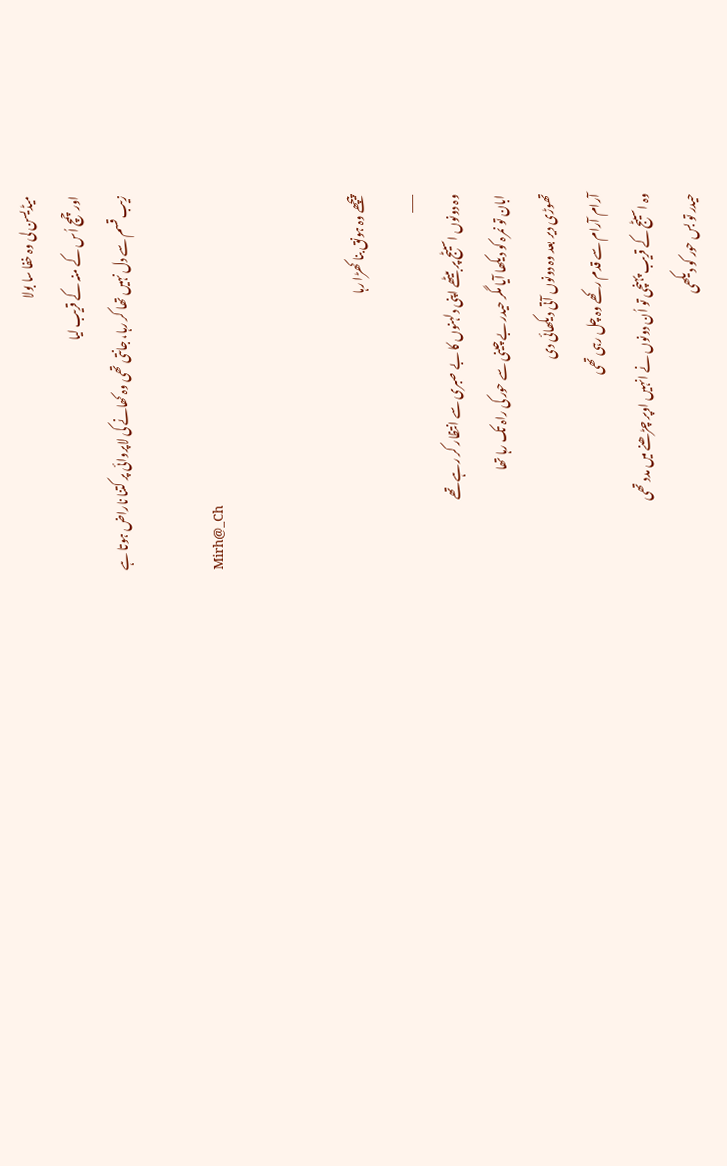میڈیسن لی وہ خفا سا بولا
اور چمچ اُس کے منہ کے قریب لیا
زیب قسم سے دل نہیں تھا کر رہا، جانتی تھی وہ کھانے کی لاپروائی پر کتنا ناراض ہوتا ہے

Mirh@_Ch


پیچھے وہ ہونق بنا کھڑا رہا
___
وہ دونوں اسیٹج پر بیٹھے اپنی دلہنوں کا بے صبری سے انتظار کر رہے تھے
ابان تو نمرہ کو دیکھا آیا مگر حیدر بے چینی سے حور کی راہ تک رہا تھا
تھوڑی دیر بعد وہ دونوں آتی دیکھائی دی
آرام آرام سے قدم رکھے وہ چل رہی تھی
وہ اسیٹج کے قریب پہنچی تو اُن دونوں نے انہیں اوپر چڑھنے میں مدد تھی
حیدر تو بس حور کو دیکھی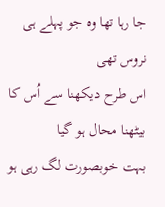جا رہا تھا وہ جو پہلے ہی نروس تھی
اس طرح دیکھنا سے اُس کا بیٹھنا محال ہو گیا
بہت خوبصورت لگ رہی ہو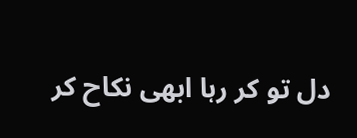دل تو کر رہا ابھی نکاح کر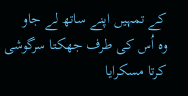کے تمہیں اپنے ساتھ لے جاو
وہ اُس کی طرف جھکتا سرگوشی کرتا مسکرایا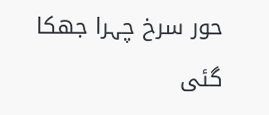حور سرخ چہرا جھکا گئی